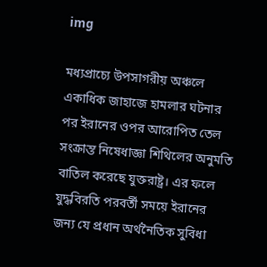img

মধ্যপ্রাচ্যে উপসাগরীয় অঞ্চলে একাধিক জাহাজে হামলার ঘটনার পর ইরানের ওপর আরোপিত তেল সংক্রান্ত নিষেধাজ্ঞা শিথিলের অনুমতি বাতিল করেছে যুক্তরাষ্ট্র। এর ফলে যুদ্ধবিরতি পরবর্তী সময়ে ইরানের জন্য যে প্রধান অর্থনৈতিক সুবিধা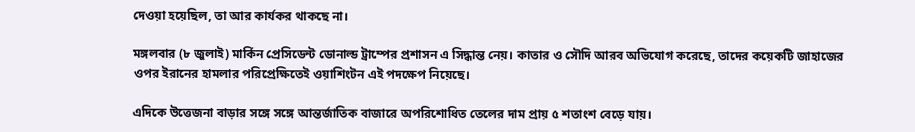দেওয়া হয়েছিল, তা আর কার্যকর থাকছে না।

মঙ্গলবার (৮ জুলাই) মার্কিন প্রেসিডেন্ট ডোনাল্ড ট্রাম্পের প্রশাসন এ সিদ্ধান্ত নেয়। কাতার ও সৌদি আরব অভিযোগ করেছে, তাদের কয়েকটি জাহাজের ওপর ইরানের হামলার পরিপ্রেক্ষিতেই ওয়াশিংটন এই পদক্ষেপ নিয়েছে।

এদিকে উত্তেজনা বাড়ার সঙ্গে সঙ্গে আন্তর্জাতিক বাজারে অপরিশোধিত তেলের দাম প্রায় ৫ শতাংশ বেড়ে যায়।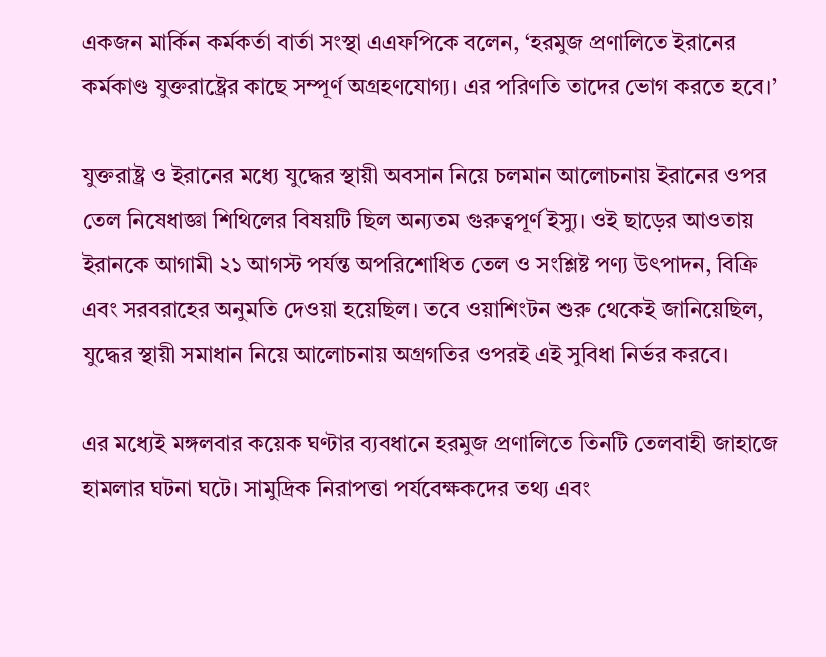একজন মার্কিন কর্মকর্তা বার্তা সংস্থা এএফপিকে বলেন, ‘হরমুজ প্রণালিতে ইরানের কর্মকাণ্ড যুক্তরাষ্ট্রের কাছে সম্পূর্ণ অগ্রহণযোগ্য। এর পরিণতি তাদের ভোগ করতে হবে।’

যুক্তরাষ্ট্র ও ইরানের মধ্যে যুদ্ধের স্থায়ী অবসান নিয়ে চলমান আলোচনায় ইরানের ওপর তেল নিষেধাজ্ঞা শিথিলের বিষয়টি ছিল অন্যতম গুরুত্বপূর্ণ ইস্যু। ওই ছাড়ের আওতায় ইরানকে আগামী ২১ আগস্ট পর্যন্ত অপরিশোধিত তেল ও সংশ্লিষ্ট পণ্য উৎপাদন, বিক্রি এবং সরবরাহের অনুমতি দেওয়া হয়েছিল। তবে ওয়াশিংটন শুরু থেকেই জানিয়েছিল, যুদ্ধের স্থায়ী সমাধান নিয়ে আলোচনায় অগ্রগতির ওপরই এই সুবিধা নির্ভর করবে।

এর মধ্যেই মঙ্গলবার কয়েক ঘণ্টার ব্যবধানে হরমুজ প্রণালিতে তিনটি তেলবাহী জাহাজে হামলার ঘটনা ঘটে। সামুদ্রিক নিরাপত্তা পর্যবেক্ষকদের তথ্য এবং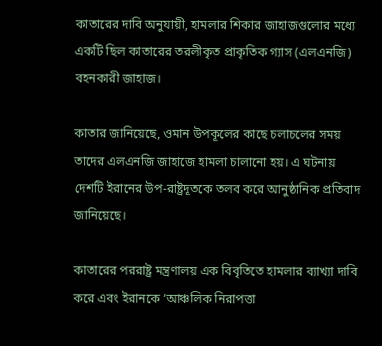কাতারের দাবি অনুযায়ী, হামলার শিকার জাহাজগুলোর মধ্যে একটি ছিল কাতারের তরলীকৃত প্রাকৃতিক গ্যাস (এলএনজি) বহনকারী জাহাজ।

কাতার জানিয়েছে, ওমান উপকূলের কাছে চলাচলের সময় তাদের এলএনজি জাহাজে হামলা চালানো হয়। এ ঘটনায় দেশটি ইরানের উপ-রাষ্ট্রদূতকে তলব করে আনুষ্ঠানিক প্রতিবাদ জানিয়েছে।

কাতারের পররাষ্ট্র মন্ত্রণালয় এক বিবৃতিতে হামলার ব্যাখ্যা দাবি করে এবং ইরানকে ‘আঞ্চলিক নিরাপত্তা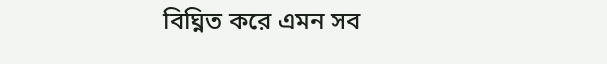বিঘ্নিত করে এমন সব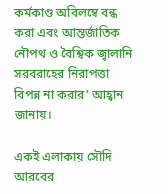কর্মকাণ্ড অবিলম্বে বন্ধ করা এবং আন্তর্জাতিক নৌপথ ও বৈশ্বিক জ্বালানি সরবরাহের নিরাপত্তা বিপন্ন না করার’ আহ্বান জানায়।

একই এলাকায় সৌদি আরবের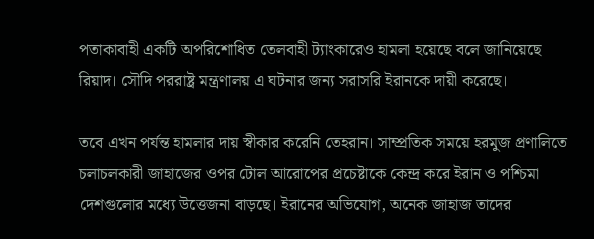পতাকাবাহী একটি অপরিশোধিত তেলবাহী ট্যাংকারেও হামলা হয়েছে বলে জানিয়েছে রিয়াদ। সৌদি পররাষ্ট্র মন্ত্রণালয় এ ঘটনার জন্য সরাসরি ইরানকে দায়ী করেছে।

তবে এখন পর্যন্ত হামলার দায় স্বীকার করেনি তেহরান। সাম্প্রতিক সময়ে হরমুজ প্রণালিতে চলাচলকারী জাহাজের ওপর টোল আরোপের প্রচেষ্টাকে কেন্দ্র করে ইরান ও পশ্চিমা দেশগুলোর মধ্যে উত্তেজনা বাড়ছে। ইরানের অভিযোগ, অনেক জাহাজ তাদের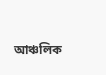আঞ্চলিক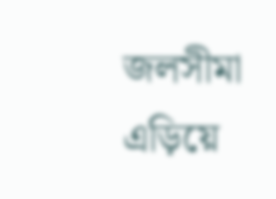জলসীমা এড়িয়ে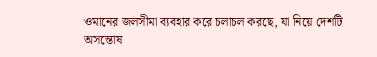ওমানের জলসীমা ব্যবহার করে চলাচল করছে, যা নিয়ে দেশটি অসন্তোষ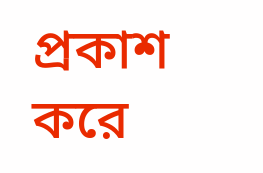প্রকাশ করে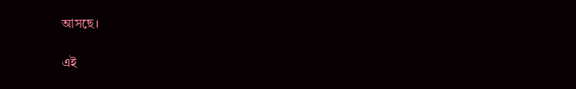আসছে।

এই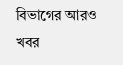বিভাগের আরও খবর